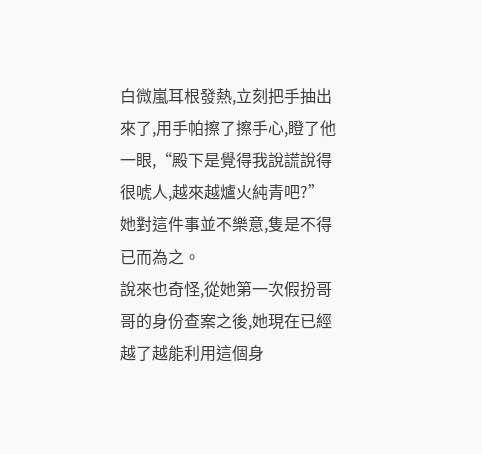白微嵐耳根發熱,立刻把手抽出來了,用手帕擦了擦手心,瞪了他一眼,“殿下是覺得我說謊說得很唬人,越來越爐火純青吧?”
她對這件事並不樂意,隻是不得已而為之。
說來也奇怪,從她第一次假扮哥哥的身份查案之後,她現在已經越了越能利用這個身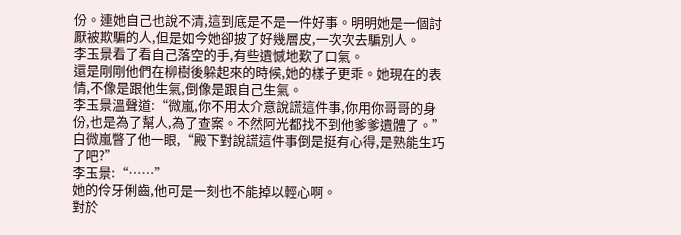份。連她自己也說不清,這到底是不是一件好事。明明她是一個討厭被欺騙的人,但是如今她卻披了好幾層皮,一次次去騙別人。
李玉景看了看自己落空的手,有些遺憾地歎了口氣。
還是剛剛他們在柳樹後躲起來的時候,她的樣子更乖。她現在的表情,不像是跟他生氣,倒像是跟自己生氣。
李玉景溫聲道:“微嵐,你不用太介意說謊這件事,你用你哥哥的身份,也是為了幫人,為了查案。不然阿光都找不到他爹爹遺體了。”
白微嵐瞥了他一眼,“殿下對說謊這件事倒是挺有心得,是熟能生巧了吧?”
李玉景:“……”
她的伶牙俐齒,他可是一刻也不能掉以輕心啊。
對於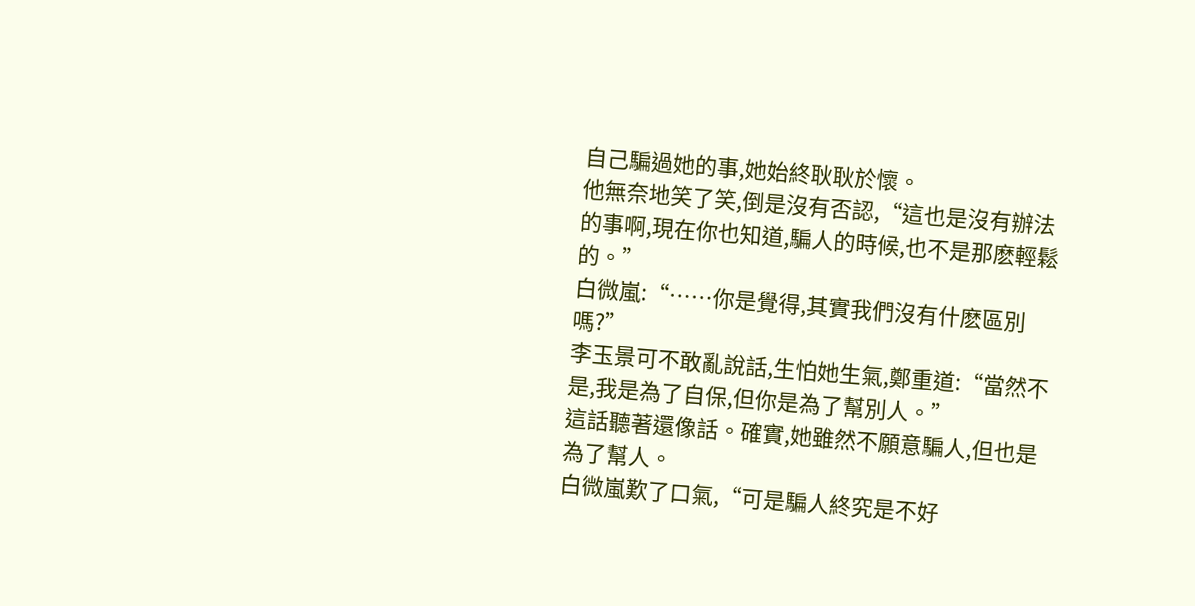自己騙過她的事,她始終耿耿於懷。
他無奈地笑了笑,倒是沒有否認,“這也是沒有辦法的事啊,現在你也知道,騙人的時候,也不是那麽輕鬆的。”
白微嵐:“……你是覺得,其實我們沒有什麽區別嗎?”
李玉景可不敢亂說話,生怕她生氣,鄭重道:“當然不是,我是為了自保,但你是為了幫別人。”
這話聽著還像話。確實,她雖然不願意騙人,但也是為了幫人。
白微嵐歎了口氣,“可是騙人終究是不好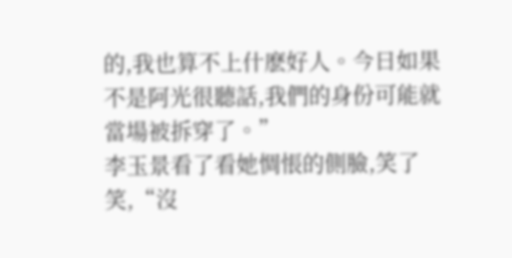的,我也算不上什麽好人。今日如果不是阿光很聽話,我們的身份可能就當場被拆穿了。”
李玉景看了看她惆悵的側臉,笑了笑,“沒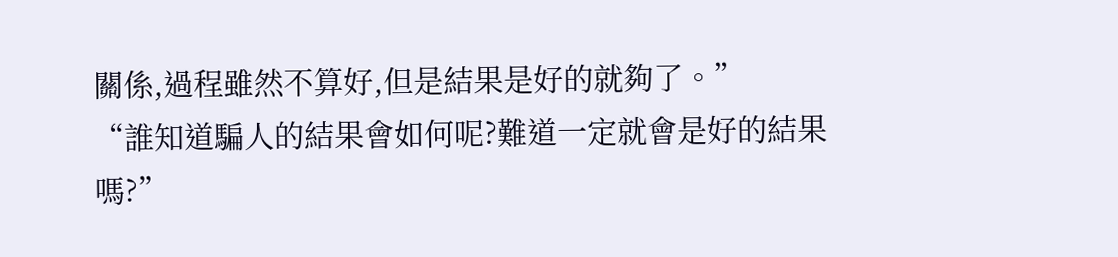關係,過程雖然不算好,但是結果是好的就夠了。”
“誰知道騙人的結果會如何呢?難道一定就會是好的結果嗎?”